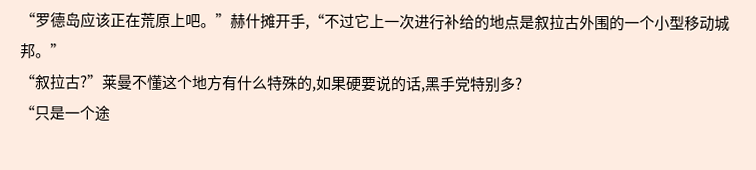“罗德岛应该正在荒原上吧。”赫什摊开手,“不过它上一次进行补给的地点是叙拉古外围的一个小型移动城邦。”
“叙拉古?”莱曼不懂这个地方有什么特殊的,如果硬要说的话,黑手党特别多?
“只是一个途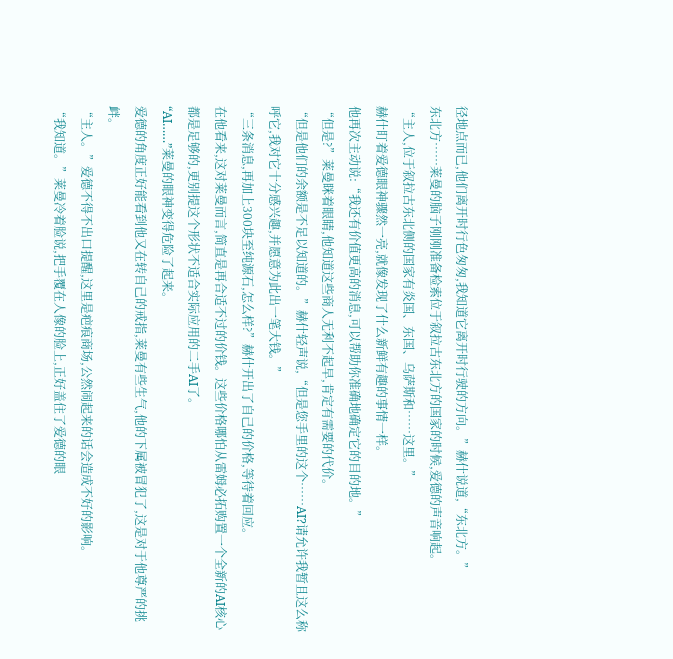径地点而已,他们离开时行色匆匆,我知道它离开时行驶的方向。”赫什说道,“东北方。”
东北方……莱曼的脑子刚刚准备检索位于叙拉古东北方的国家的时候,爱德的声音响起。
“主人,位于叙拉古东北侧的国家有炎国、东国、乌萨斯和……这里。”
赫什盯着爱德眼神骤然一亮,就像发现了什么新鲜有趣的事情一样。
他再次主动说:“我还有价值更高的消息,可以帮助你准确地确定它的目的地。”
“但是?”莱曼眯着眼睛,他知道这些商人无利不起早,肯定有需要的代价。
“但是他们的余额是不足以知道的。”赫什轻声说,“但是您手里的这个……AI?请允许我暂且这么称呼它,我对它十分感兴趣,并愿意为此出一笔大钱。”
“三条消息,再加上300块至纯源石,怎么样?”赫什开出了自己的价格,等待着回应。
在他看来,这对莱曼而言,简直是再合适不过的价钱。这些价格哪怕从雷姆必拓购置一个全新的AI核心都是足够的,更别提这个形状不适合实际应用的二手AI了。
“AI……”莱曼的眼神变得危险了起来。
爱德的角度正好能看到他又在转自己的戒指,莱曼有些生气,他的下属被冒犯了,这是对于他尊严的挑衅。
“主人。”爱德不得不出口提醒,这里是疤痕商场,公然闹起来的话会造成不好的影响。
“我知道。”莱曼冷着脸说,把手覆在人像的脸上,正好盖住了爱德的眼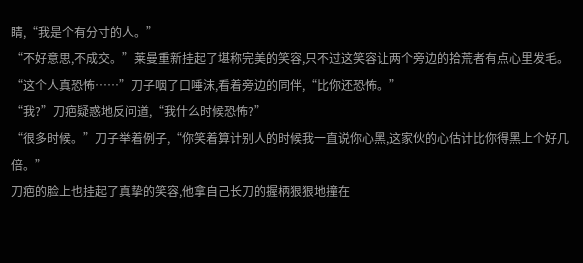睛,“我是个有分寸的人。”
“不好意思,不成交。”莱曼重新挂起了堪称完美的笑容,只不过这笑容让两个旁边的拾荒者有点心里发毛。
“这个人真恐怖……”刀子咽了口唾沫,看着旁边的同伴,“比你还恐怖。”
“我?”刀疤疑惑地反问道,“我什么时候恐怖?”
“很多时候。”刀子举着例子,“你笑着算计别人的时候我一直说你心黑,这家伙的心估计比你得黑上个好几倍。”
刀疤的脸上也挂起了真挚的笑容,他拿自己长刀的握柄狠狠地撞在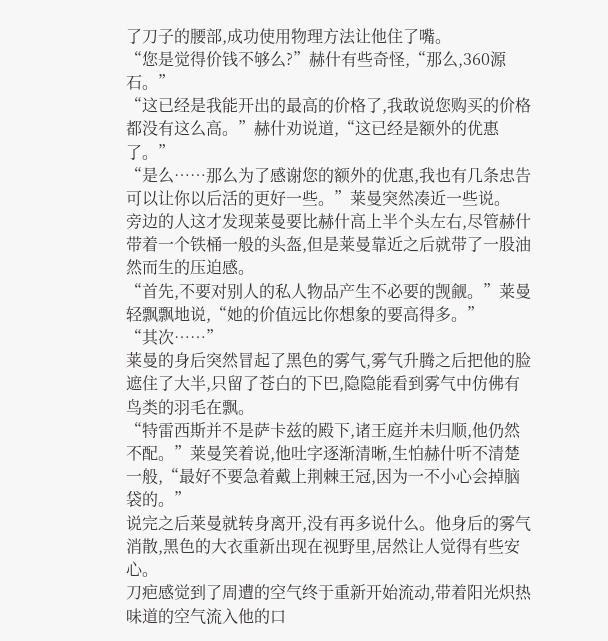了刀子的腰部,成功使用物理方法让他住了嘴。
“您是觉得价钱不够么?”赫什有些奇怪,“那么,360源石。”
“这已经是我能开出的最高的价格了,我敢说您购买的价格都没有这么高。”赫什劝说道,“这已经是额外的优惠了。”
“是么……那么为了感谢您的额外的优惠,我也有几条忠告可以让你以后活的更好一些。”莱曼突然凑近一些说。
旁边的人这才发现莱曼要比赫什高上半个头左右,尽管赫什带着一个铁桶一般的头盔,但是莱曼靠近之后就带了一股油然而生的压迫感。
“首先,不要对别人的私人物品产生不必要的觊觎。”莱曼轻飘飘地说,“她的价值远比你想象的要高得多。”
“其次……”
莱曼的身后突然冒起了黑色的雾气,雾气升腾之后把他的脸遮住了大半,只留了苍白的下巴,隐隐能看到雾气中仿佛有鸟类的羽毛在飘。
“特雷西斯并不是萨卡兹的殿下,诸王庭并未归顺,他仍然不配。”莱曼笑着说,他吐字逐渐清晰,生怕赫什听不清楚一般,“最好不要急着戴上荆棘王冠,因为一不小心会掉脑袋的。”
说完之后莱曼就转身离开,没有再多说什么。他身后的雾气消散,黑色的大衣重新出现在视野里,居然让人觉得有些安心。
刀疤感觉到了周遭的空气终于重新开始流动,带着阳光炽热味道的空气流入他的口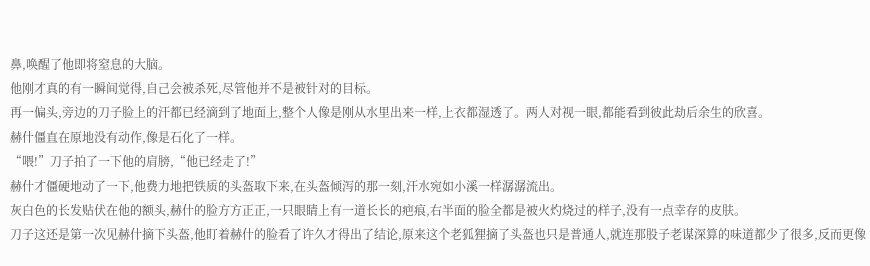鼻,唤醒了他即将窒息的大脑。
他刚才真的有一瞬间觉得,自己会被杀死,尽管他并不是被针对的目标。
再一偏头,旁边的刀子脸上的汗都已经滴到了地面上,整个人像是刚从水里出来一样,上衣都湿透了。两人对视一眼,都能看到彼此劫后余生的欣喜。
赫什僵直在原地没有动作,像是石化了一样。
“喂!”刀子拍了一下他的肩膀,“他已经走了!”
赫什才僵硬地动了一下,他费力地把铁质的头盔取下来,在头盔倾泻的那一刻,汗水宛如小溪一样潺潺流出。
灰白色的长发贴伏在他的额头,赫什的脸方方正正,一只眼睛上有一道长长的疤痕,右半面的脸全都是被火灼烧过的样子,没有一点幸存的皮肤。
刀子这还是第一次见赫什摘下头盔,他盯着赫什的脸看了许久才得出了结论,原来这个老狐狸摘了头盔也只是普通人,就连那股子老谋深算的味道都少了很多,反而更像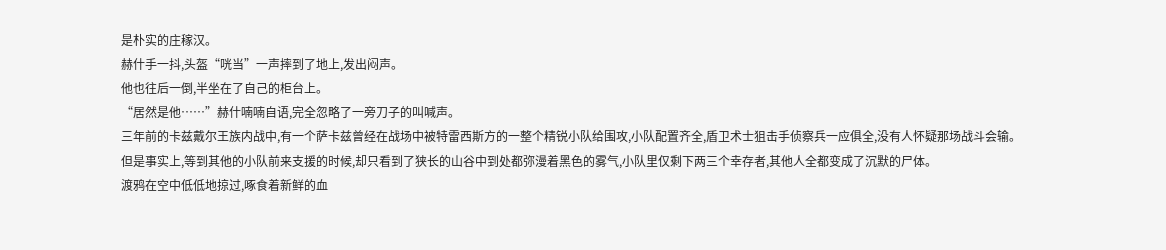是朴实的庄稼汉。
赫什手一抖,头盔“咣当”一声摔到了地上,发出闷声。
他也往后一倒,半坐在了自己的柜台上。
“居然是他……”赫什喃喃自语,完全忽略了一旁刀子的叫喊声。
三年前的卡兹戴尔王族内战中,有一个萨卡兹曾经在战场中被特雷西斯方的一整个精锐小队给围攻,小队配置齐全,盾卫术士狙击手侦察兵一应俱全,没有人怀疑那场战斗会输。
但是事实上,等到其他的小队前来支援的时候,却只看到了狭长的山谷中到处都弥漫着黑色的雾气,小队里仅剩下两三个幸存者,其他人全都变成了沉默的尸体。
渡鸦在空中低低地掠过,啄食着新鲜的血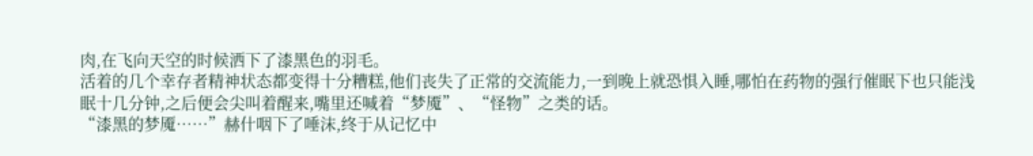肉,在飞向天空的时候洒下了漆黑色的羽毛。
活着的几个幸存者精神状态都变得十分糟糕,他们丧失了正常的交流能力,一到晚上就恐惧入睡,哪怕在药物的强行催眠下也只能浅眠十几分钟,之后便会尖叫着醒来,嘴里还喊着“梦魇”、“怪物”之类的话。
“漆黑的梦魇……”赫什咽下了唾沫,终于从记忆中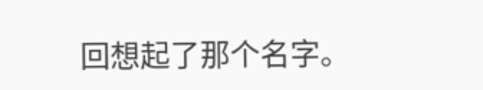回想起了那个名字。